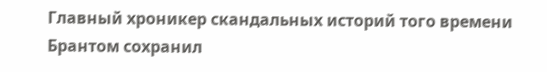Главный хроникер скандальных историй того времени Брантом сохранил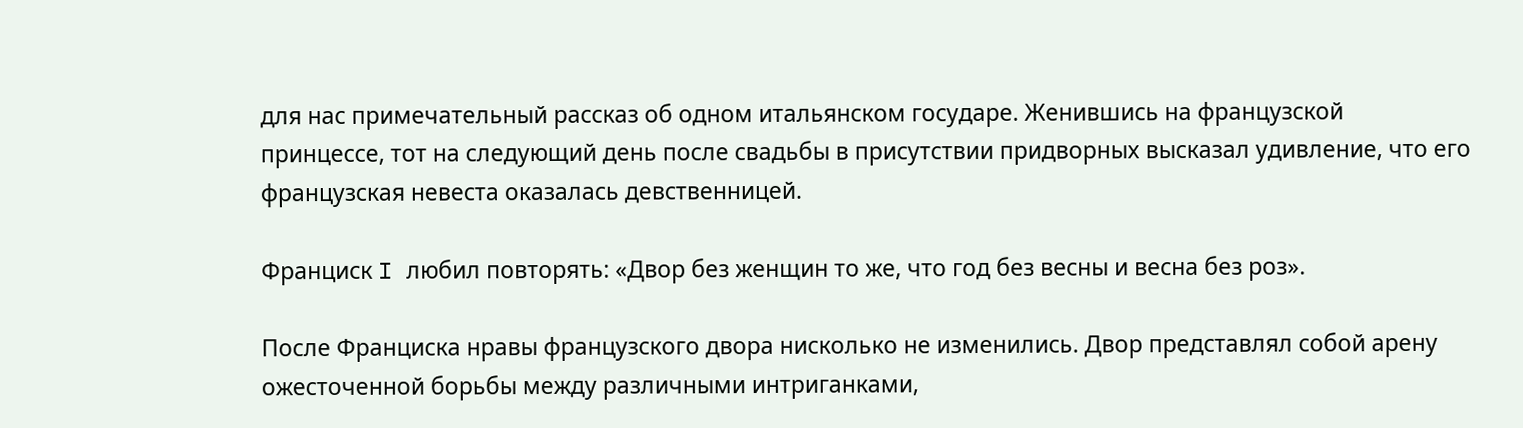для нас примечательный рассказ об одном итальянском государе. Женившись на французской принцессе, тот на следующий день после свадьбы в присутствии придворных высказал удивление, что его французская невеста оказалась девственницей.

Франциск I любил повторять: «Двор без женщин то же, что год без весны и весна без роз».

После Франциска нравы французского двора нисколько не изменились. Двор представлял собой арену ожесточенной борьбы между различными интриганками,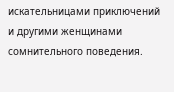искательницами приключений и другими женщинами сомнительного поведения.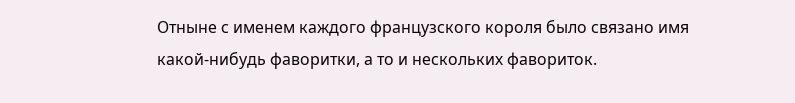Отныне с именем каждого французского короля было связано имя какой-нибудь фаворитки, а то и нескольких фавориток.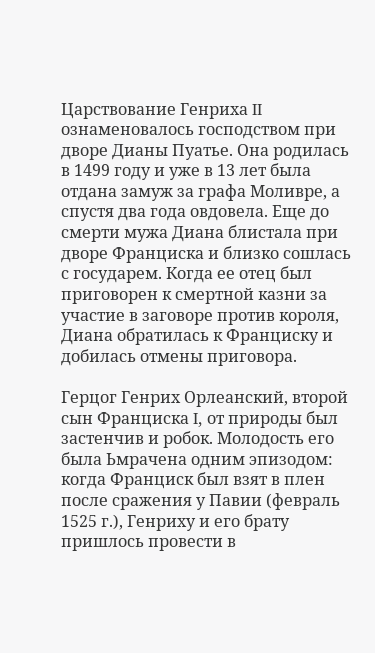Царствование Генриха II ознаменовалось господством при дворе Дианы Пуатье. Она родилась в 1499 году и уже в 13 лет была отдана замуж за графа Моливре, а спустя два года овдовела. Еще до смерти мужа Диана блистала при дворе Франциска и близко сошлась с государем. Когда ее отец был приговорен к смертной казни за участие в заговоре против короля, Диана обратилась к Франциску и добилась отмены приговора.

Герцог Генрих Орлеанский, второй сын Франциска I, от природы был застенчив и робок. Молодость его была Ьмрачена одним эпизодом: когда Франциск был взят в плен после сражения у Павии (февраль 1525 г.), Генриху и его брату пришлось провести в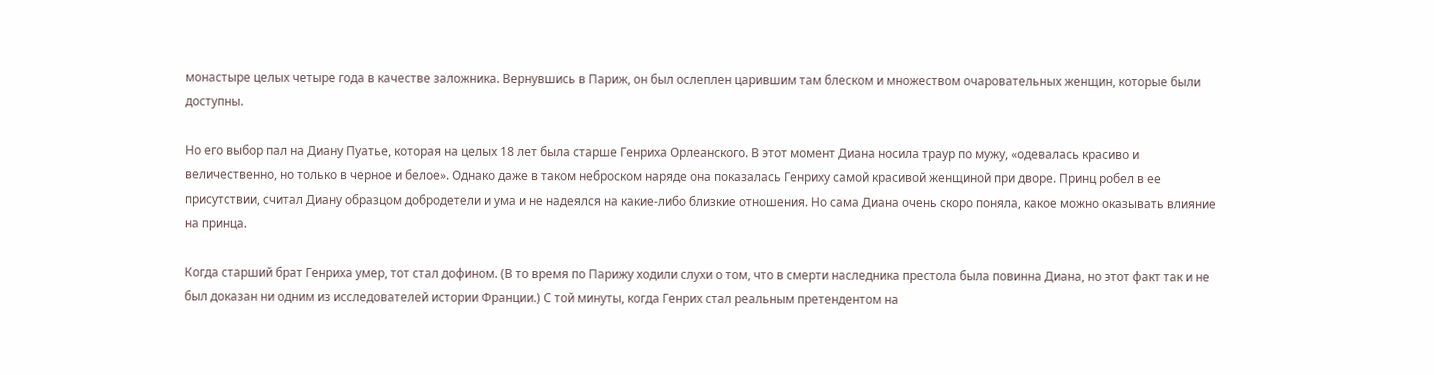монастыре целых четыре года в качестве заложника. Вернувшись в Париж, он был ослеплен царившим там блеском и множеством очаровательных женщин, которые были доступны.

Но его выбор пал на Диану Пуатье, которая на целых 18 лет была старше Генриха Орлеанского. В этот момент Диана носила траур по мужу, «одевалась красиво и величественно, но только в черное и белое». Однако даже в таком неброском наряде она показалась Генриху самой красивой женщиной при дворе. Принц робел в ее присутствии, считал Диану образцом добродетели и ума и не надеялся на какие-либо близкие отношения. Но сама Диана очень скоро поняла, какое можно оказывать влияние на принца.

Когда старший брат Генриха умер, тот стал дофином. (В то время по Парижу ходили слухи о том, что в смерти наследника престола была повинна Диана, но этот факт так и не был доказан ни одним из исследователей истории Франции.) С той минуты, когда Генрих стал реальным претендентом на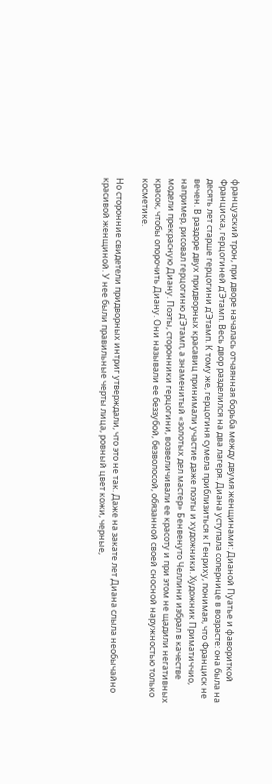французский трон, при дворе началась отчаянная борьба между двумя женщинами: Дианой Пуатье и фавориткой Франциска, герцогиней д’Этамп. Весь двор разделился на два лагеря. Диана уступала сопернице в возрасте: она была на десять лет старше герцогини д’Этамп. К тому же, герцогиня сумела приблизиться к Генриху, понимая, что Франциск не вечен. В раздоре двух придворных красавиц принимали участие даже поэты и художники. Художник Приматиччио, например, рисовал герцогиню д’Этамп, а знаменитый «золотых дел мастер» Бенвенуто Челлини избрал в качестве модели прекрасную Диану. Поэты, сторонники герцогини, возвеличивали ее красоту и при этом не щадили негативных красок, чтобы опорочить Диану. Они называли ее беззубой, безволосой, обязанной своей сносной наружностью только косметике.

Но сторонние свидетели придворных интриг утверждали, что это не так. Даже на закате лет Диана слыла необычайно красивой женщиной. У нее были правильные черты лица, ровный цвет кожи, черные,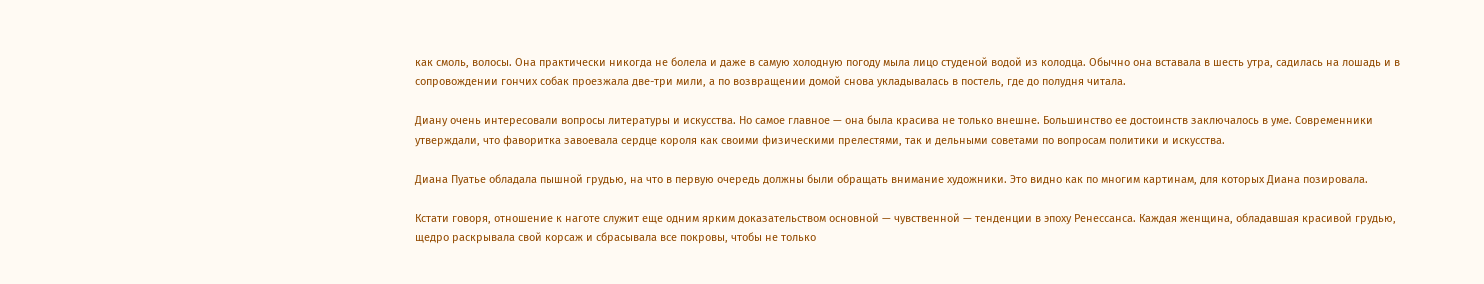как смоль, волосы. Она практически никогда не болела и даже в самую холодную погоду мыла лицо студеной водой из колодца. Обычно она вставала в шесть утра, садилась на лошадь и в сопровождении гончих собак проезжала две-три мили, а по возвращении домой снова укладывалась в постель, где до полудня читала.

Диану очень интересовали вопросы литературы и искусства. Но самое главное — она была красива не только внешне. Большинство ее достоинств заключалось в уме. Современники утверждали, что фаворитка завоевала сердце короля как своими физическими прелестями, так и дельными советами по вопросам политики и искусства.

Диана Пуатье обладала пышной грудью, на что в первую очередь должны были обращать внимание художники. Это видно как по многим картинам, для которых Диана позировала.

Кстати говоря, отношение к наготе служит еще одним ярким доказательством основной — чувственной — тенденции в эпоху Ренессанса. Каждая женщина, обладавшая красивой грудью, щедро раскрывала свой корсаж и сбрасывала все покровы, чтобы не только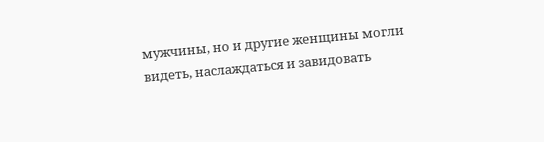мужчины, но и другие женщины могли видеть, наслаждаться и завидовать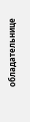обладательнице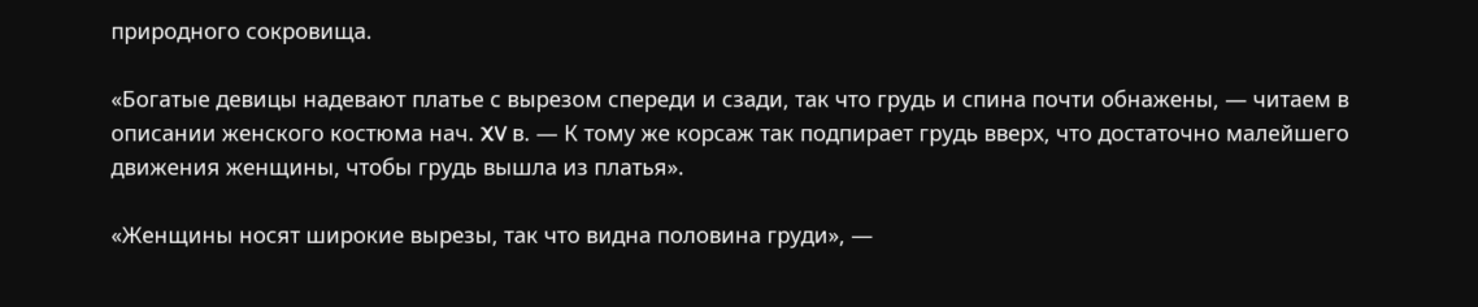природного сокровища.

«Богатые девицы надевают платье с вырезом спереди и сзади, так что грудь и спина почти обнажены, — читаем в описании женского костюма нач. XV в. — К тому же корсаж так подпирает грудь вверх, что достаточно малейшего движения женщины, чтобы грудь вышла из платья».

«Женщины носят широкие вырезы, так что видна половина груди», —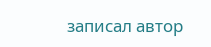записал автор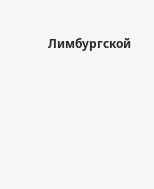Лимбургской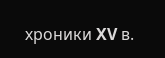хроники XV в.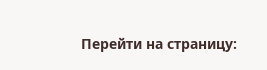Перейти на страницу: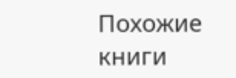Похожие книги